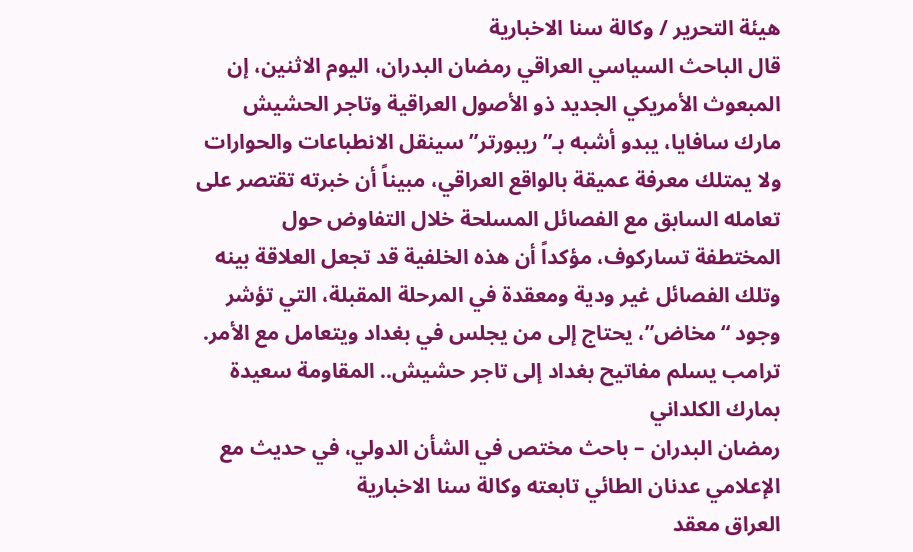هيئة التحرير / وكالة سنا الاخبارية
قال الباحث السياسي العراقي رمضان البدران، اليوم الاثنين، إن المبعوث الأمريكي الجديد ذو الأصول العراقية وتاجر الحشيش مارك سافايا، يبدو أشبه بـ”ريبورتر” سينقل الانطباعات والحوارات ولا يمتلك معرفة عميقة بالواقع العراقي، مبيناً أن خبرته تقتصر على تعامله السابق مع الفصائل المسلحة خلال التفاوض حول المختطفة تساركوف، مؤكداً أن هذه الخلفية قد تجعل العلاقة بينه وتلك الفصائل غير ودية ومعقدة في المرحلة المقبلة، التي تؤشر وجود “مخاض”، يحتاج إلى من يجلس في بغداد ويتعامل مع الأمر.
ترامب يسلم مفاتيح بغداد إلى تاجر حشيش.. المقاومة سعيدة بمارك الكلداني
رمضان البدران – باحث مختص في الشأن الدولي، في حديث مع الإعلامي عدنان الطائي تابعته وكالة سنا الاخبارية
العراق معقد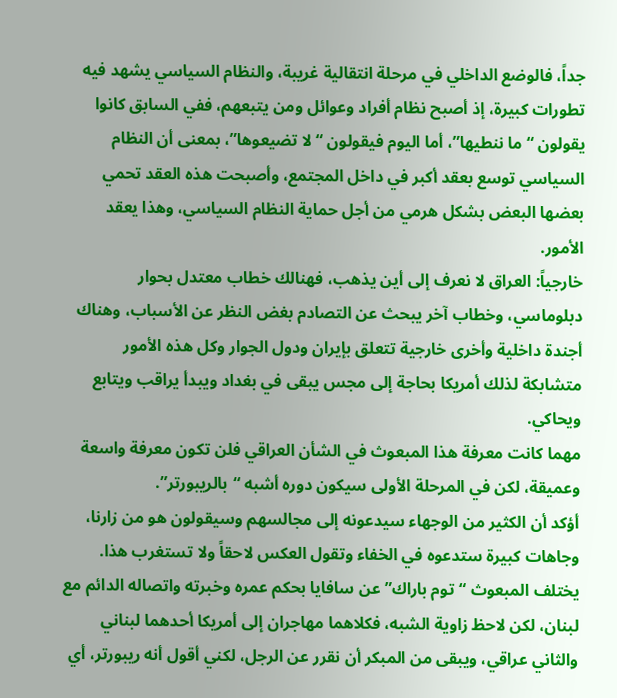جداً، فالوضع الداخلي في مرحلة انتقالية غريبة، والنظام السياسي يشهد فيه تطورات كبيرة، إذ أصبح نظام أفراد وعوائل ومن يتبعهم، ففي السابق كانوا يقولون “ما ننطيها”، أما اليوم فيقولون “لا تضيعوها”، بمعنى أن النظام السياسي توسع بعقد أكبر في داخل المجتمع، وأصبحت هذه العقد تحمي بعضها البعض بشكل هرمي من أجل حماية النظام السياسي، وهذا يعقد الأمور.
خارجياً: العراق لا نعرف إلى أين يذهب، فهنالك خطاب معتدل بحوار دبلوماسي، وخطاب آخر يبحث عن التصادم بغض النظر عن الأسباب، وهناك أجندة داخلية وأخرى خارجية تتعلق بإيران ودول الجوار وكل هذه الأمور متشابكة لذلك أمريكا بحاجة إلى مجس يبقى في بغداد ويبدأ يراقب ويتابع ويحاكي.
مهما كانت معرفة هذا المبعوث في الشأن العراقي فلن تكون معرفة واسعة وعميقة، لكن في المرحلة الأولى سيكون دوره أشبه “بالريبورتر”.
أؤكد أن الكثير من الوجهاء سيدعونه إلى مجالسهم وسيقولون هو من زارنا، وجاهات كبيرة ستدعوه في الخفاء وتقول العكس لاحقاً ولا تستغرب هذا.
يختلف المبعوث “توم باراك” عن سافايا بحكم عمره وخبرته واتصاله الدائم مع لبنان، لكن لاحظ زاوية الشبه، فكلاهما مهاجران إلى أمريكا أحدهما لبناني والثاني عراقي، ويبقى من المبكر أن نقرر عن الرجل، لكني أقول أنه ريبورتر، أي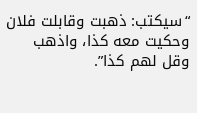“سيكتب: ذهبت وقابلت فلان وحكيت معه كذا، واذهب وقل لهم كذا”.